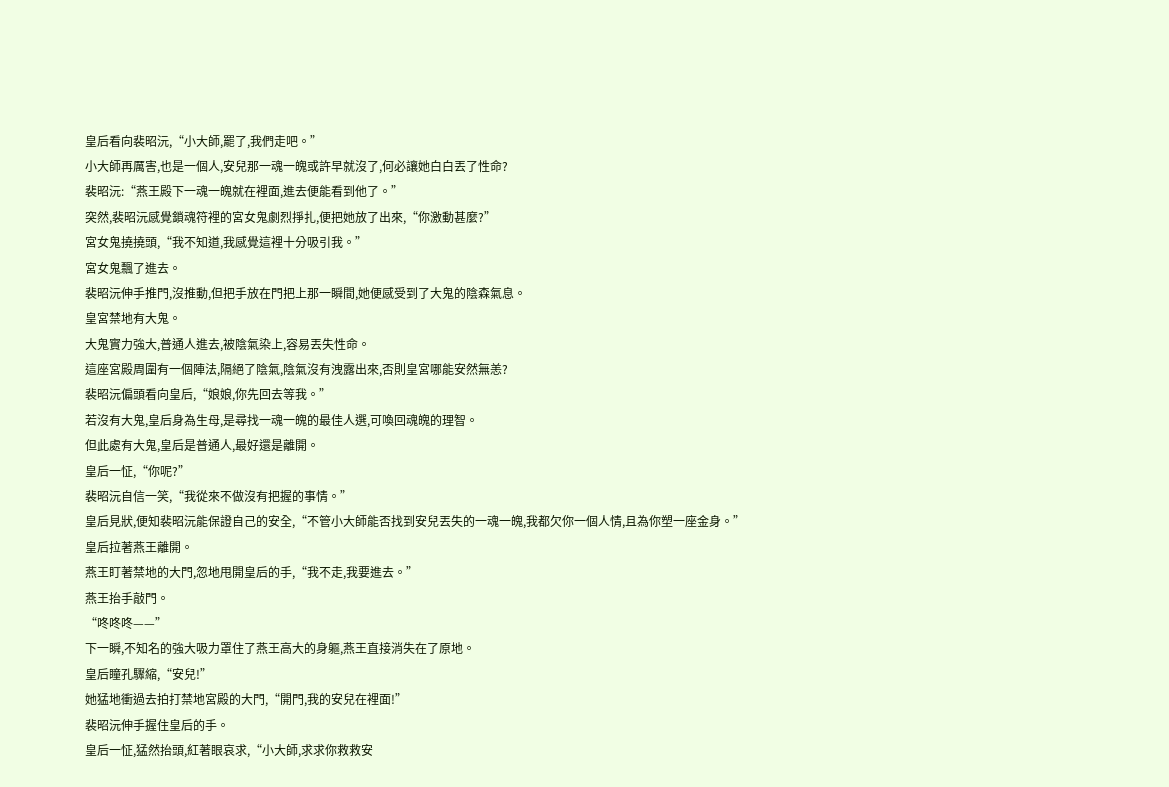皇后看向裴昭沅,“小大師,罷了,我們走吧。”
小大師再厲害,也是一個人,安兒那一魂一魄或許早就沒了,何必讓她白白丟了性命?
裴昭沅:“燕王殿下一魂一魄就在裡面,進去便能看到他了。”
突然,裴昭沅感覺鎖魂符裡的宮女鬼劇烈掙扎,便把她放了出來,“你激動甚麼?”
宮女鬼撓撓頭,“我不知道,我感覺這裡十分吸引我。”
宮女鬼飄了進去。
裴昭沅伸手推門,沒推動,但把手放在門把上那一瞬間,她便感受到了大鬼的陰森氣息。
皇宮禁地有大鬼。
大鬼實力強大,普通人進去,被陰氣染上,容易丟失性命。
這座宮殿周圍有一個陣法,隔絕了陰氣,陰氣沒有洩露出來,否則皇宮哪能安然無恙?
裴昭沅偏頭看向皇后,“娘娘,你先回去等我。”
若沒有大鬼,皇后身為生母,是尋找一魂一魄的最佳人選,可喚回魂魄的理智。
但此處有大鬼,皇后是普通人,最好還是離開。
皇后一怔,“你呢?”
裴昭沅自信一笑,“我從來不做沒有把握的事情。”
皇后見狀,便知裴昭沅能保證自己的安全,“不管小大師能否找到安兒丟失的一魂一魄,我都欠你一個人情,且為你塑一座金身。”
皇后拉著燕王離開。
燕王盯著禁地的大門,忽地甩開皇后的手,“我不走,我要進去。”
燕王抬手敲門。
“咚咚咚——”
下一瞬,不知名的強大吸力罩住了燕王高大的身軀,燕王直接消失在了原地。
皇后瞳孔驟縮,“安兒!”
她猛地衝過去拍打禁地宮殿的大門,“開門,我的安兒在裡面!”
裴昭沅伸手握住皇后的手。
皇后一怔,猛然抬頭,紅著眼哀求,“小大師,求求你救救安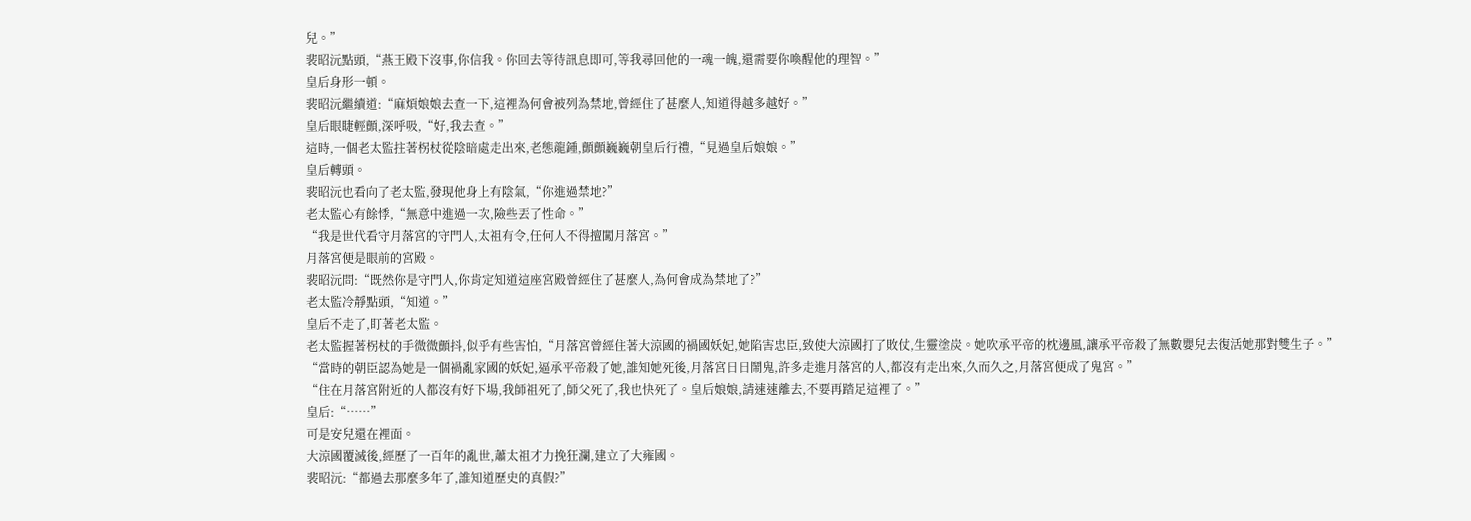兒。”
裴昭沅點頭,“燕王殿下沒事,你信我。你回去等待訊息即可,等我尋回他的一魂一魄,還需要你喚醒他的理智。”
皇后身形一頓。
裴昭沅繼續道:“麻煩娘娘去查一下,這裡為何會被列為禁地,曾經住了甚麼人,知道得越多越好。”
皇后眼睫輕顫,深呼吸,“好,我去查。”
這時,一個老太監拄著柺杖從陰暗處走出來,老態龍鍾,顫顫巍巍朝皇后行禮,“見過皇后娘娘。”
皇后轉頭。
裴昭沅也看向了老太監,發現他身上有陰氣,“你進過禁地?”
老太監心有餘悸,“無意中進過一次,險些丟了性命。”
“我是世代看守月落宮的守門人,太祖有令,任何人不得擅闖月落宮。”
月落宮便是眼前的宮殿。
裴昭沅問:“既然你是守門人,你肯定知道這座宮殿曾經住了甚麼人,為何會成為禁地了?”
老太監冷靜點頭,“知道。”
皇后不走了,盯著老太監。
老太監握著柺杖的手微微顫抖,似乎有些害怕,“月落宮曾經住著大涼國的禍國妖妃,她陷害忠臣,致使大涼國打了敗仗,生靈塗炭。她吹承平帝的枕邊風,讓承平帝殺了無數嬰兒去復活她那對雙生子。”
“當時的朝臣認為她是一個禍亂家國的妖妃,逼承平帝殺了她,誰知她死後,月落宮日日鬧鬼,許多走進月落宮的人,都沒有走出來,久而久之,月落宮便成了鬼宮。”
“住在月落宮附近的人都沒有好下場,我師祖死了,師父死了,我也快死了。皇后娘娘,請速速離去,不要再踏足這裡了。”
皇后:“……”
可是安兒還在裡面。
大涼國覆滅後,經歷了一百年的亂世,蕭太祖才力挽狂瀾,建立了大雍國。
裴昭沅:“都過去那麼多年了,誰知道歷史的真假?”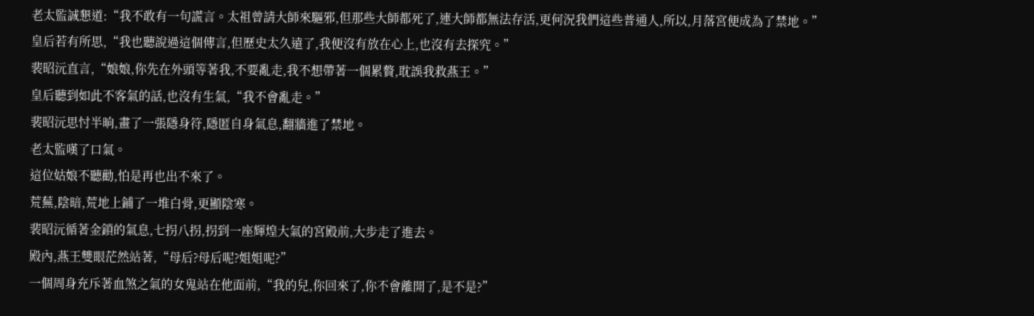老太監誠懇道:“我不敢有一句謊言。太祖曾請大師來驅邪,但那些大師都死了,連大師都無法存活,更何況我們這些普通人,所以,月落宮便成為了禁地。”
皇后若有所思,“我也聽說過這個傳言,但歷史太久遠了,我便沒有放在心上,也沒有去探究。”
裴昭沅直言,“娘娘,你先在外頭等著我,不要亂走,我不想帶著一個累贅,耽誤我救燕王。”
皇后聽到如此不客氣的話,也沒有生氣,“我不會亂走。”
裴昭沅思忖半晌,畫了一張隱身符,隱匿自身氣息,翻牆進了禁地。
老太監嘆了口氣。
這位姑娘不聽勸,怕是再也出不來了。
荒蕪,陰暗,荒地上鋪了一堆白骨,更顯陰寒。
裴昭沅循著金鎖的氣息,七拐八拐,拐到一座輝煌大氣的宮殿前,大步走了進去。
殿內,燕王雙眼茫然站著,“母后?母后呢?姐姐呢?”
一個周身充斥著血煞之氣的女鬼站在他面前,“我的兒,你回來了,你不會離開了,是不是?”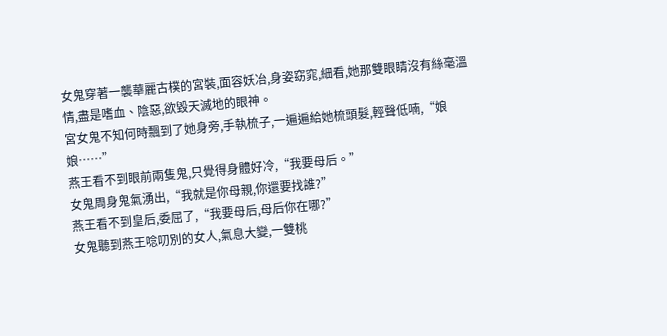女鬼穿著一襲華麗古樸的宮裝,面容妖冶,身姿窈窕,細看,她那雙眼睛沒有絲毫溫情,盡是嗜血、陰惡,欲毀天滅地的眼神。
宮女鬼不知何時飄到了她身旁,手執梳子,一遍遍給她梳頭髮,輕聲低喃,“娘娘……”
燕王看不到眼前兩隻鬼,只覺得身體好冷,“我要母后。”
女鬼周身鬼氣湧出,“我就是你母親,你還要找誰?”
燕王看不到皇后,委屈了,“我要母后,母后你在哪?”
女鬼聽到燕王唸叨別的女人,氣息大變,一雙桃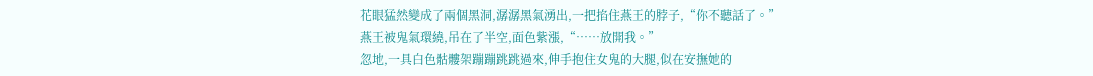花眼猛然變成了兩個黑洞,潺潺黑氣湧出,一把掐住燕王的脖子,“你不聽話了。”
燕王被鬼氣環繞,吊在了半空,面色紫漲,“……放開我。”
忽地,一具白色骷髏架蹦蹦跳跳過來,伸手抱住女鬼的大腿,似在安撫她的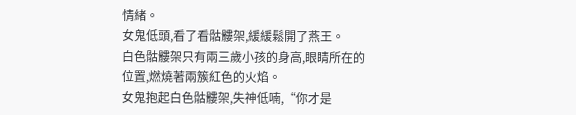情緒。
女鬼低頭,看了看骷髏架,緩緩鬆開了燕王。
白色骷髏架只有兩三歲小孩的身高,眼睛所在的位置,燃燒著兩簇紅色的火焰。
女鬼抱起白色骷髏架,失神低喃,“你才是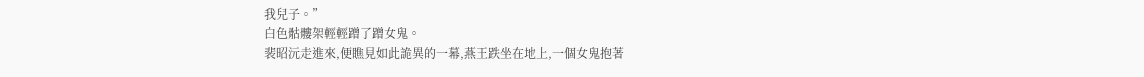我兒子。”
白色骷髏架輕輕蹭了蹭女鬼。
裴昭沅走進來,便瞧見如此詭異的一幕,燕王跌坐在地上,一個女鬼抱著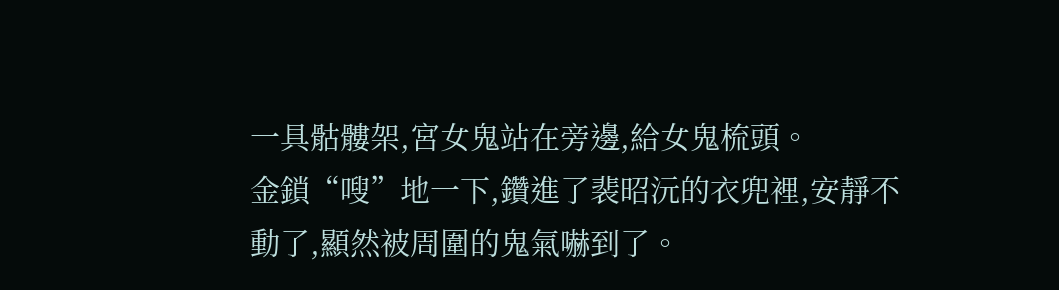一具骷髏架,宮女鬼站在旁邊,給女鬼梳頭。
金鎖“嗖”地一下,鑽進了裴昭沅的衣兜裡,安靜不動了,顯然被周圍的鬼氣嚇到了。